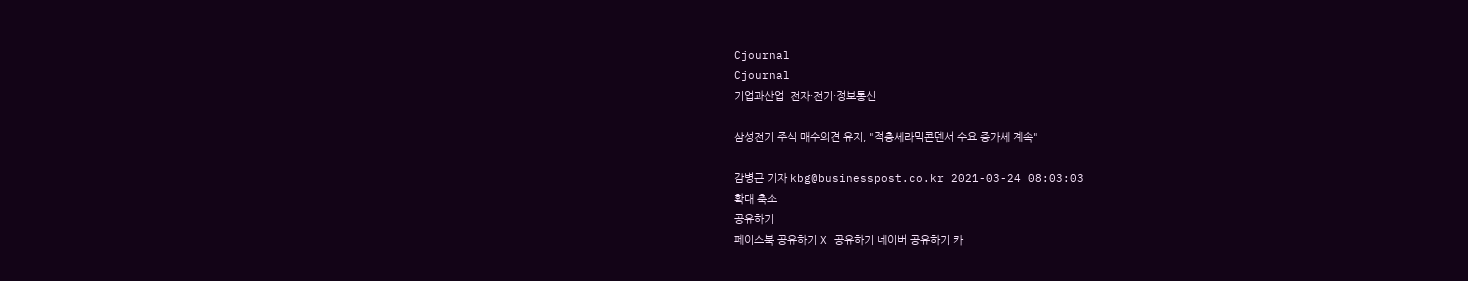Cjournal
Cjournal
기업과산업  전자·전기·정보통신

삼성전기 주식 매수의견 유지, "적층세라믹콘덴서 수요 증가세 계속"

감병근 기자 kbg@businesspost.co.kr 2021-03-24 08:03:03
확대 축소
공유하기
페이스북 공유하기 X 공유하기 네이버 공유하기 카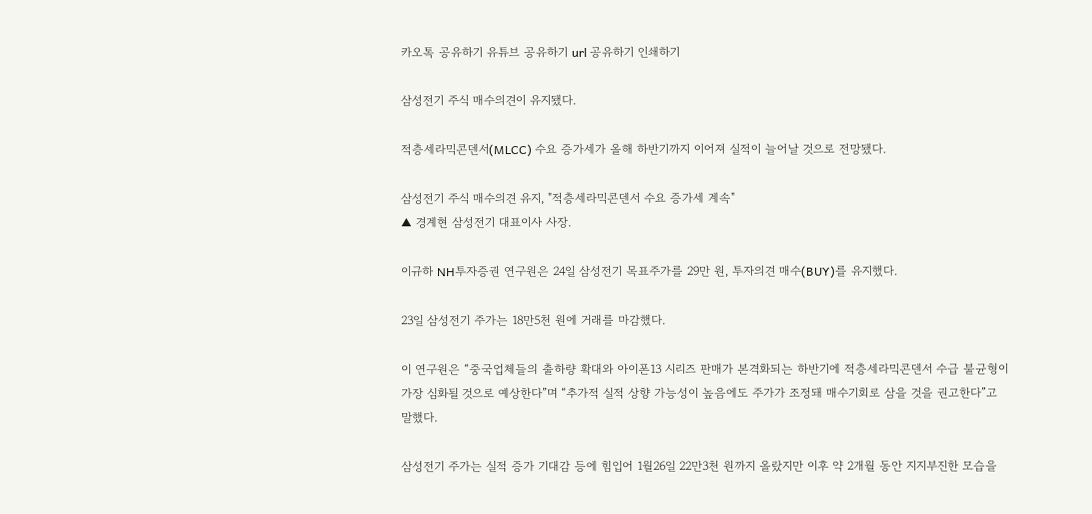카오톡 공유하기 유튜브 공유하기 url 공유하기 인쇄하기

삼성전기 주식 매수의견이 유지됐다.

적층세라믹콘덴서(MLCC) 수요 증가세가 올해 하반기까지 이어져 실적이 늘어날 것으로 전망됐다.

삼성전기 주식 매수의견 유지, "적층세라믹콘덴서 수요 증가세 계속"
▲ 경계현 삼성전기 대표이사 사장.

이규하 NH투자증권 연구원은 24일 삼성전기 목표주가를 29만 원, 투자의견 매수(BUY)를 유지했다.

23일 삼성전기 주가는 18만5천 원에 거래를 마감했다.

이 연구원은 “중국업체들의 출하량 확대와 아이폰13 시리즈 판매가 본격화되는 하반기에 적층세라믹콘덴서 수급 불균형이 가장 심화될 것으로 예상한다”며 “추가적 실적 상향 가능성이 높음에도 주가가 조정돼 매수기회로 삼을 것을 권고한다”고 말했다.

삼성전기 주가는 실적 증가 기대감 등에 힘입어 1월26일 22만3천 원까지 올랐지만 이후 약 2개월 동안 지지부진한 모습을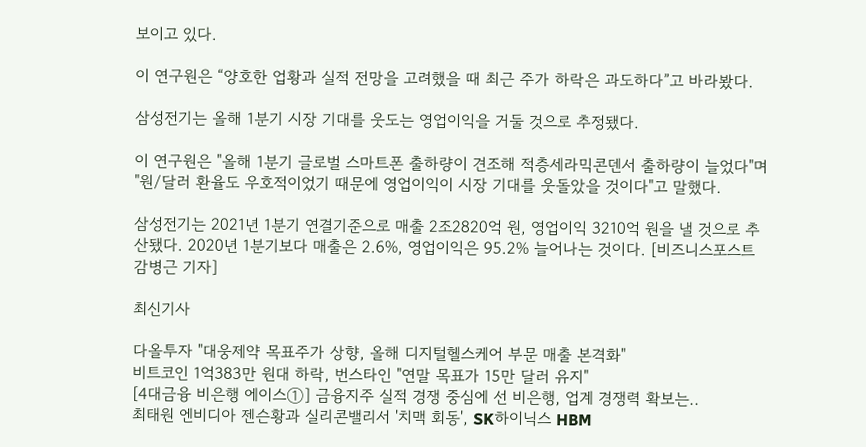보이고 있다.

이 연구원은 “양호한 업황과 실적 전망을 고려했을 때 최근 주가 하락은 과도하다”고 바라봤다.

삼성전기는 올해 1분기 시장 기대를 웃도는 영업이익을 거둘 것으로 추정됐다.

이 연구원은 "올해 1분기 글로벌 스마트폰 출하량이 견조해 적층세라믹콘덴서 출하량이 늘었다"며 "원/달러 환율도 우호적이었기 때문에 영업이익이 시장 기대를 웃돌았을 것이다"고 말했다.

삼성전기는 2021년 1분기 연결기준으로 매출 2조2820억 원, 영업이익 3210억 원을 낼 것으로 추산됐다. 2020년 1분기보다 매출은 2.6%, 영업이익은 95.2% 늘어나는 것이다. [비즈니스포스트 감병근 기자]

최신기사

다올투자 "대웅제약 목표주가 상향, 올해 디지털헬스케어 부문 매출 본격화"
비트코인 1억383만 원대 하락, 번스타인 "연말 목표가 15만 달러 유지"
[4대금융 비은행 에이스①] 금융지주 실적 경쟁 중심에 선 비은행, 업계 경쟁력 확보는..
최태원 엔비디아 젠슨황과 실리콘밸리서 '치맥 회동', SK하이닉스 HBM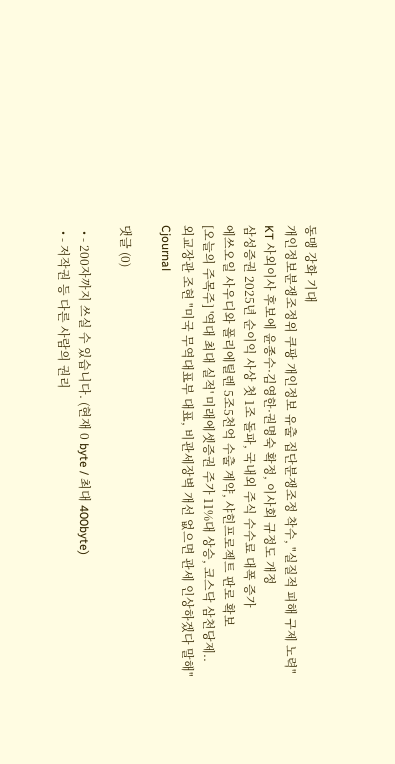동맹 강화 기대
개인정보분쟁조정위 쿠팡 개인정보 유출 집단분쟁조정 착수, "실질적 피해 구제 노력"
KT 사외이사 후보에 윤종수·김영한·권명숙 확정, 이사회 규정도 개정
삼성증권 2025년 순이익 사상 첫 1조 돌파, 국내외 주식 수수료 대폭 증가
에쓰오일 사우디와 폴리에틸렌 5조5천억 수출 계약, 샤힌프로젝트 판로 확보
[오늘의 주목주] '역대 최대 실적' 미래에셋증권 주가 11%대 상승, 코스닥 삼천당제..
외교장관 조현 "미국 무역대표부 대표, 비관세장벽 개선 없으면 관세 인상하겠다 말해"
Cjournal

댓글 (0)

  • - 200자까지 쓰실 수 있습니다. (현재 0 byte / 최대 400byte)
  • - 저작권 등 다른 사람의 권리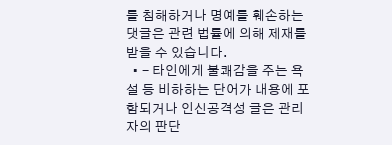를 침해하거나 명예를 훼손하는 댓글은 관련 법률에 의해 제재를 받을 수 있습니다.
  • - 타인에게 불쾌감을 주는 욕설 등 비하하는 단어가 내용에 포함되거나 인신공격성 글은 관리자의 판단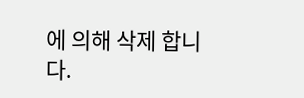에 의해 삭제 합니다.